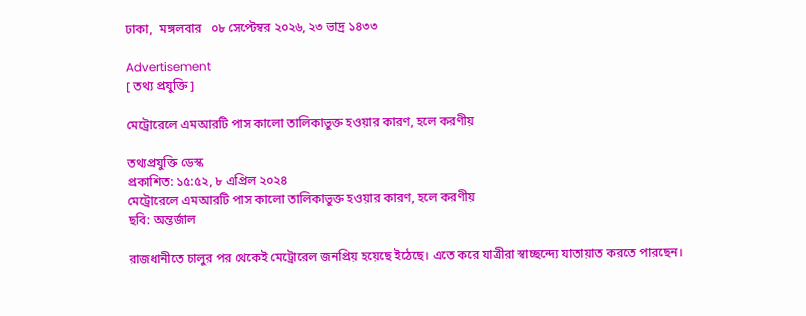ঢাকা,  মঙ্গলবার   ০৮ সেপ্টেম্বর ২০২৬, ২৩ ভাদ্র ১৪৩৩

Advertisement
[ তথ্য প্রযুক্তি ]

মেট্রোরেলে এমআরটি পাস কালো তালিকাভুক্ত হওয়ার কারণ, হলে করণীয়

তথ্যপ্রযুক্তি ডেস্ক
প্রকাশিত: ১৫:৫২, ৮ এপ্রিল ২০২৪
মেট্রোরেলে এমআরটি পাস কালো তালিকাভুক্ত হওয়ার কারণ, হলে করণীয়
ছবি: অন্তর্জাল

রাজধানীতে চালুর পর থেকেই মেট্রোরেল জনপ্রিয় হয়েছে ইঠেছে। এতে করে যাত্রীরা স্বাচ্ছন্দ্যে যাতায়াত করতে পারছেন।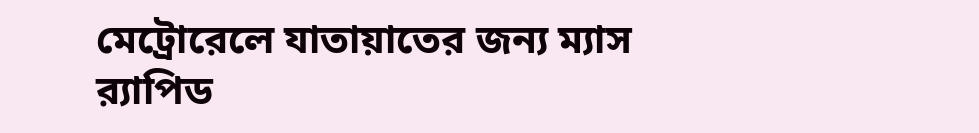মেট্রোরেলে যাতায়াতের জন্য ম্যাস র‍্যাপিড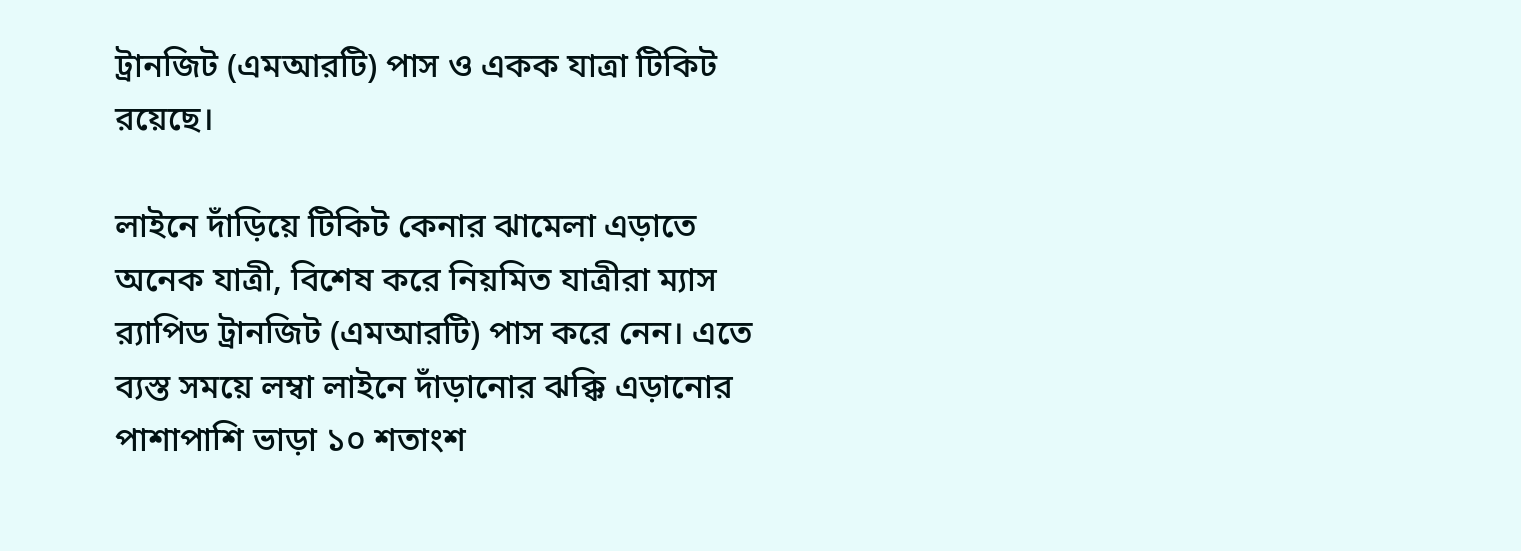ট্রানজিট (এমআরটি) পাস ও একক যাত্রা টিকিট রয়েছে।

লাইনে দাঁড়িয়ে টিকিট কেনার ঝামেলা এড়াতে অনেক যাত্রী, বিশেষ করে নিয়মিত যাত্রীরা ম্যাস র‍্যাপিড ট্রানজিট (এমআরটি) পাস করে নেন। এতে ব্যস্ত সময়ে লম্বা লাইনে দাঁড়ানোর ঝক্কি এড়ানোর পাশাপাশি ভাড়া ১০ শতাংশ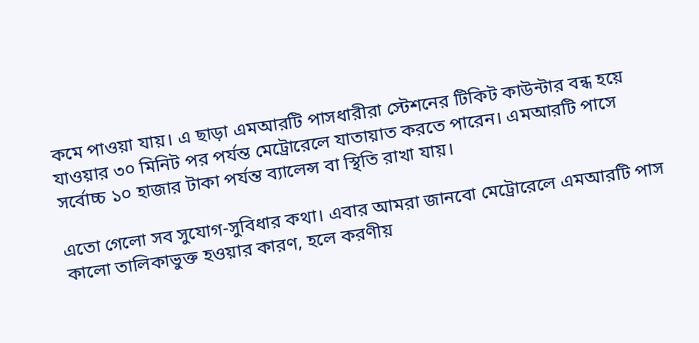কমে পাওয়া যায়। এ ছাড়া এমআরটি পাসধারীরা স্টেশনের টিকিট কাউন্টার বন্ধ হয়ে যাওয়ার ৩০ মিনিট পর পর্যন্ত মেট্রোরেলে যাতায়াত করতে পারেন। এমআরটি পাসে সর্বোচ্চ ১০ হাজার টাকা পর্যন্ত ব্যালেন্স বা স্থিতি রাখা যায়।

এতো গেলো সব সুযোগ-সুবিধার কথা। এবার আমরা জানবো মেট্রোরেলে এমআরটি পাস কালো তালিকাভুক্ত হওয়ার কারণ, হলে করণীয়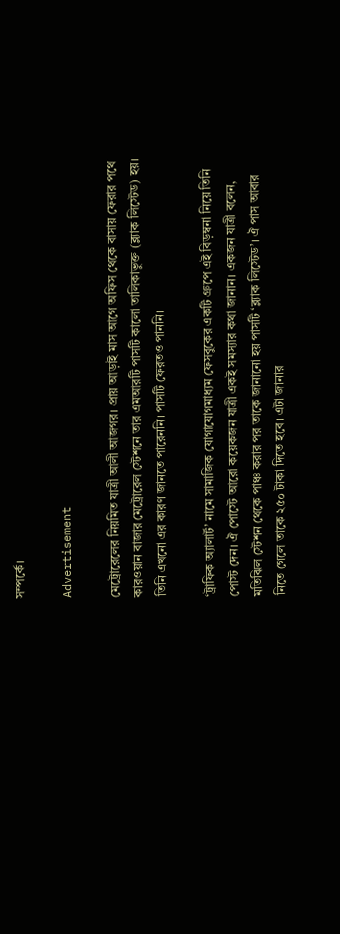সম্পর্কে।

Advertisement

মেট্রোরেলের নিয়মিত যাত্রী আলী আজগর। প্রায় আড়াই মাস আগে অফিস থেকে বাসায় ফেরার পথে কারওয়ান বাজার মেট্রোরেল স্টেশনে তার এমআরটি পাসটি কালো তালিকাভুক্ত (ব্ল্যাক লিস্টেড) হয়। তিনি এখনো এর কারণ জানতে পারেননি। পাসটি ফেরতও পাননি।

‘ট্রাফিক অ্যালার্ট’ নামে সামাজিক যোগাযোগমাধ্যম ফেসবুকের একটি গ্রুপে এই বিড়ম্বনা নিয়ে তিনি পোস্ট দেন। ঐ পোস্টে আরো কয়েকজন যাত্রী একই সমস্যার কথা জানান। একজন যাত্রী বলেন, মতিঝিল স্টেশন থেকে পাঞ্চ করার পর তাকে জানানো হয় পাসটি ‘ব্ল্যাক লিস্টেড’। ঐ পাস আবার নিতে গেলে তাকে ২৫০ টাকা দিতে হবে। এটা জানার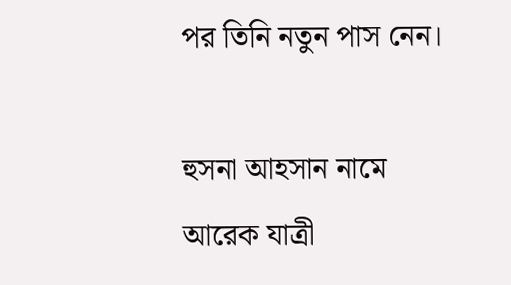পর তিনি নতুন পাস নেন।

হুসনা আহসান নামে আরেক যাত্রী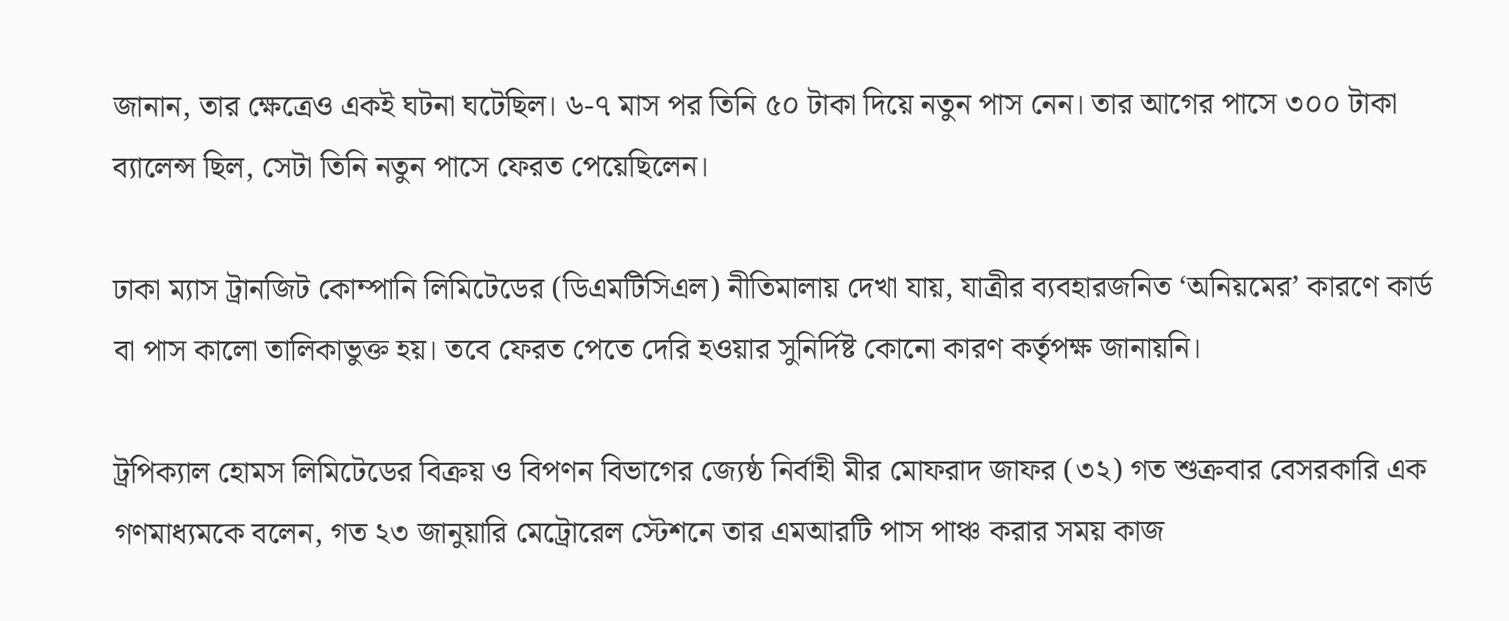জানান, তার ক্ষেত্রেও একই ঘটনা ঘটেছিল। ৬-৭ মাস পর তিনি ৫০ টাকা দিয়ে নতুন পাস নেন। তার আগের পাসে ৩০০ টাকা ব্যালেন্স ছিল, সেটা তিনি নতুন পাসে ফেরত পেয়েছিলেন।

ঢাকা ম্যাস ট্রানজিট কোম্পানি লিমিটেডের (ডিএমটিসিএল) নীতিমালায় দেখা যায়, যাত্রীর ব্যবহারজনিত ‘অনিয়মের’ কারণে কার্ড বা পাস কালো তালিকাভুক্ত হয়। তবে ফেরত পেতে দেরি হওয়ার সুনির্দিষ্ট কোনো কারণ কর্তৃপক্ষ জানায়নি।

ট্রপিক্যাল হোমস লিমিটেডের বিক্রয় ও বিপণন বিভাগের জ্যেষ্ঠ নির্বাহী মীর মোফরাদ জাফর (৩২) গত শুক্রবার বেসরকারি এক গণমাধ্যমকে বলেন, গত ২৩ জানুয়ারি মেট্রোরেল স্টেশনে তার এমআরটি পাস পাঞ্চ করার সময় কাজ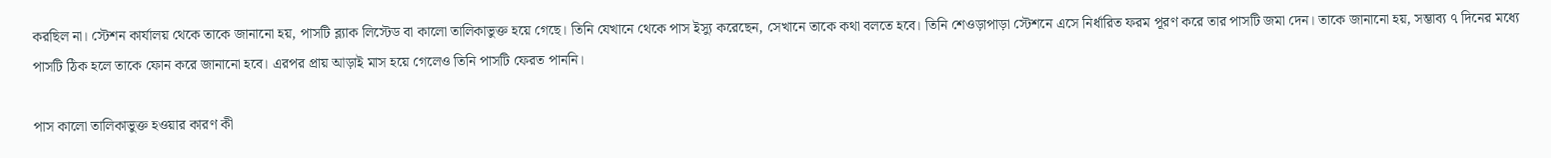করছিল না। স্টেশন কার্যালয় থেকে তাকে জানানো হয়, পাসটি ব্ল্যাক লিস্টেড বা কালো তালিকাভুক্ত হয়ে গেছে। তিনি যেখানে থেকে পাস ইস্যু করেছেন, সেখানে তাকে কথা বলতে হবে। তিনি শেওড়াপাড়া স্টেশনে এসে নির্ধারিত ফরম পূরণ করে তার পাসটি জমা দেন। তাকে জানানো হয়, সম্ভাব্য ৭ দিনের মধ্যে পাসটি ঠিক হলে তাকে ফোন করে জানানো হবে। এরপর প্রায় আড়াই মাস হয়ে গেলেও তিনি পাসটি ফেরত পাননি।

পাস কালো তালিকাভুক্ত হওয়ার কারণ কী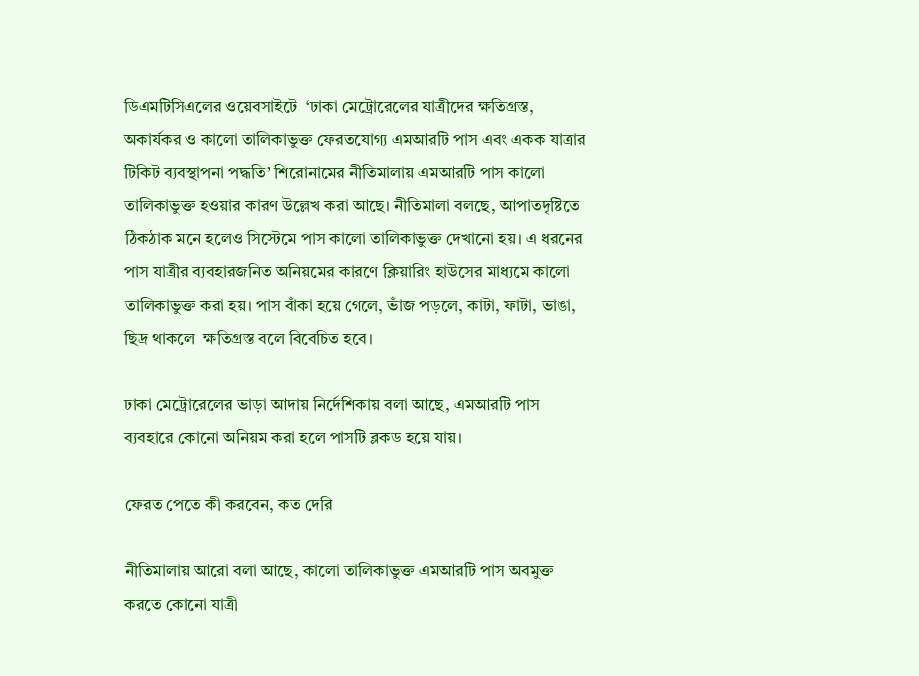ডিএমটিসিএলের ওয়েবসাইটে  ‘ঢাকা মেট্রোরেলের যাত্রীদের ক্ষতিগ্রস্ত, অকার্যকর ও কালো তালিকাভুক্ত ফেরতযোগ্য এমআরটি পাস এবং একক যাত্রার টিকিট ব্যবস্থাপনা পদ্ধতি’ শিরোনামের নীতিমালায় এমআরটি পাস কালো তালিকাভুক্ত হওয়ার কারণ উল্লেখ করা আছে। নীতিমালা বলছে, আপাতদৃষ্টিতে ঠিকঠাক মনে হলেও সিস্টেমে পাস কালো তালিকাভুক্ত দেখানো হয়। এ ধরনের পাস যাত্রীর ব্যবহারজনিত অনিয়মের কারণে ক্লিয়ারিং হাউসের মাধ্যমে কালো তালিকাভুক্ত করা হয়। পাস বাঁকা হয়ে গেলে, ভাঁজ পড়লে, কাটা, ফাটা, ভাঙা, ছিদ্র থাকলে  ক্ষতিগ্রস্ত বলে বিবেচিত হবে।

ঢাকা মেট্রোরেলের ভাড়া আদায় নির্দেশিকায় বলা আছে, এমআরটি পাস ব্যবহারে কোনো অনিয়ম করা হলে পাসটি ব্লকড হয়ে যায়।

ফেরত পেতে কী করবেন, কত দেরি

নীতিমালায় আরো বলা আছে, কালো তালিকাভুক্ত এমআরটি পাস অবমুক্ত করতে কোনো যাত্রী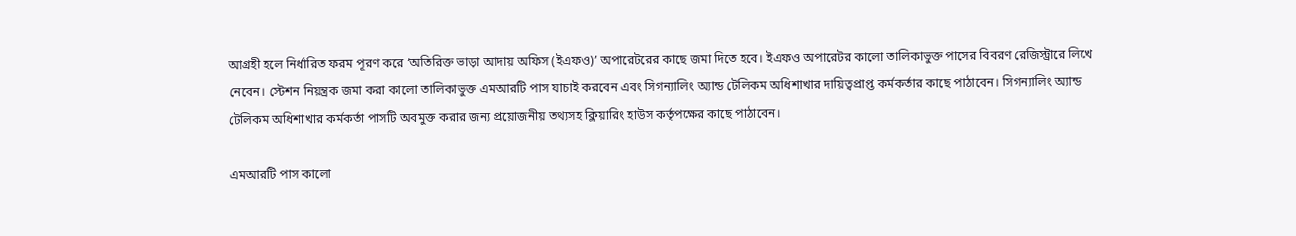আগ্রহী হলে নির্ধারিত ফরম পূরণ করে ‘অতিরিক্ত ভাড়া আদায় অফিস (ইএফও)’ অপারেটরের কাছে জমা দিতে হবে। ইএফও অপারেটর কালো তালিকাভুক্ত পাসের বিবরণ রেজিস্ট্রারে লিখে নেবেন। স্টেশন নিয়ন্ত্রক জমা করা কালো তালিকাভুক্ত এমআরটি পাস যাচাই করবেন এবং সিগন্যালিং অ্যান্ড টেলিকম অধিশাখার দায়িত্বপ্রাপ্ত কর্মকর্তার কাছে পাঠাবেন। সিগন্যালিং অ্যান্ড টেলিকম অধিশাখার কর্মকর্তা পাসটি অবমুক্ত করার জন্য প্রয়োজনীয় তথ্যসহ ক্লিয়ারিং হাউস কর্তৃপক্ষের কাছে পাঠাবেন।

এমআরটি পাস কালো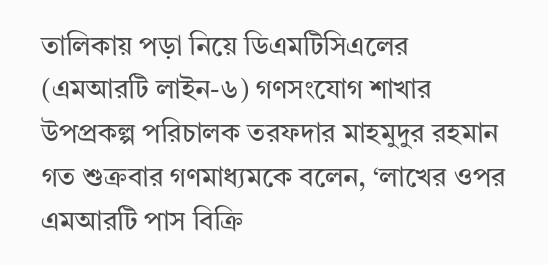তালিকায় পড়া নিয়ে ডিএমটিসিএলের (এমআরটি লাইন-৬) গণসংযোগ শাখার উপপ্রকল্প পরিচালক তরফদার মাহমুদুর রহমান গত শুক্রবার গণমাধ্যমকে বলেন, ‘লাখের ওপর এমআরটি পাস বিক্রি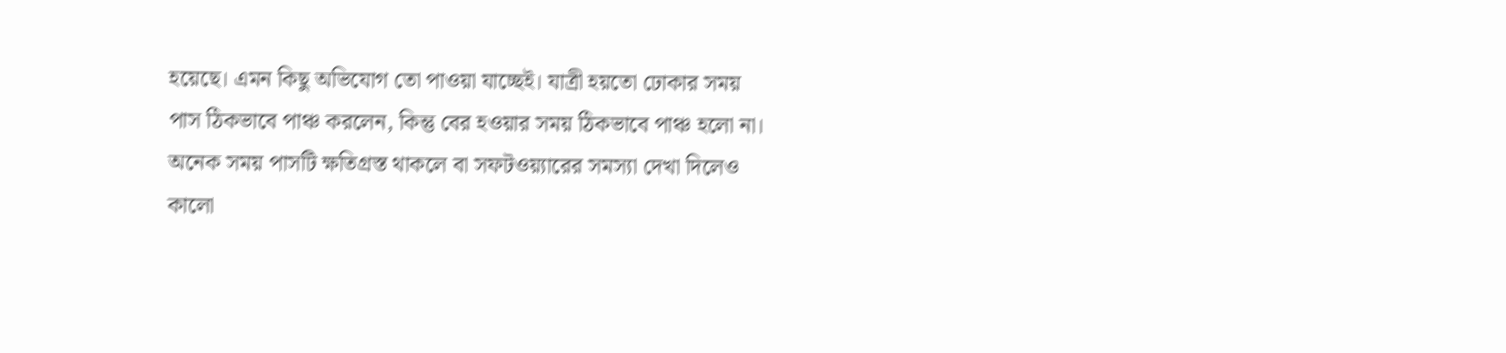হয়েছে। এমন কিছু অভিযোগ তো পাওয়া যাচ্ছেই। যাত্রী হয়তো ঢোকার সময় পাস ঠিকভাবে পাঞ্চ করলেন, কিন্তু বের হওয়ার সময় ঠিকভাবে পাঞ্চ হলো না। অনেক সময় পাসটি ক্ষতিগ্রস্ত থাকলে বা সফটওয়্যারের সমস্যা দেখা দিলেও কালো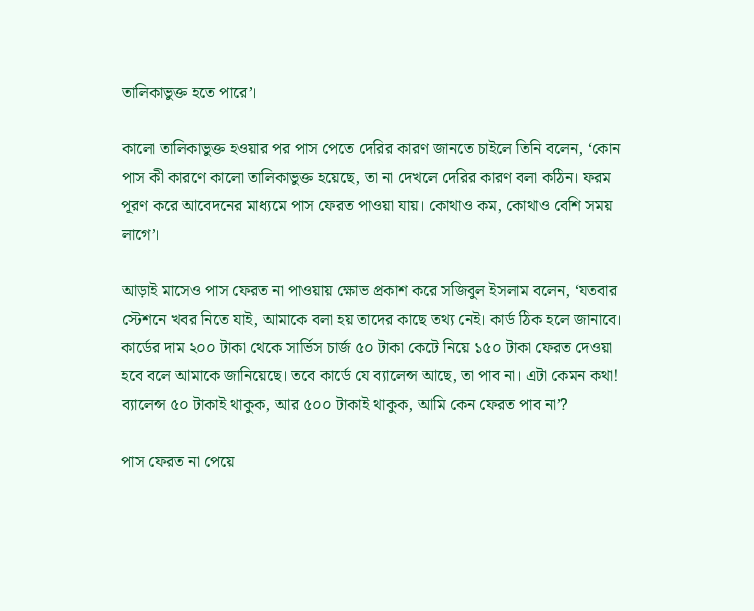তালিকাভুক্ত হতে পারে’।

কালো তালিকাভুক্ত হওয়ার পর পাস পেতে দেরির কারণ জানতে চাইলে তিনি বলেন, ‘কোন পাস কী কারণে কালো তালিকাভুক্ত হয়েছে, তা না দেখলে দেরির কারণ বলা কঠিন। ফরম পূরণ করে আবেদনের মাধ্যমে পাস ফেরত পাওয়া যায়। কোথাও কম, কোথাও বেশি সময় লাগে’।

আড়াই মাসেও পাস ফেরত না পাওয়ায় ক্ষোভ প্রকাশ করে সজিবুল ইসলাম বলেন, ‘যতবার স্টেশনে খবর নিতে যাই, আমাকে বলা হয় তাদের কাছে তথ্য নেই। কার্ড ঠিক হলে জানাবে। কার্ডের দাম ২০০ টাকা থেকে সার্ভিস চার্জ ৫০ টাকা কেটে নিয়ে ১৫০ টাকা ফেরত দেওয়া হবে বলে আমাকে জানিয়েছে। তবে কার্ডে যে ব্যালেন্স আছে, তা পাব না। এটা কেমন কথা! ব্যালেন্স ৫০ টাকাই থাকুক, আর ৫০০ টাকাই থাকুক, আমি কেন ফেরত পাব না’?

পাস ফেরত না পেয়ে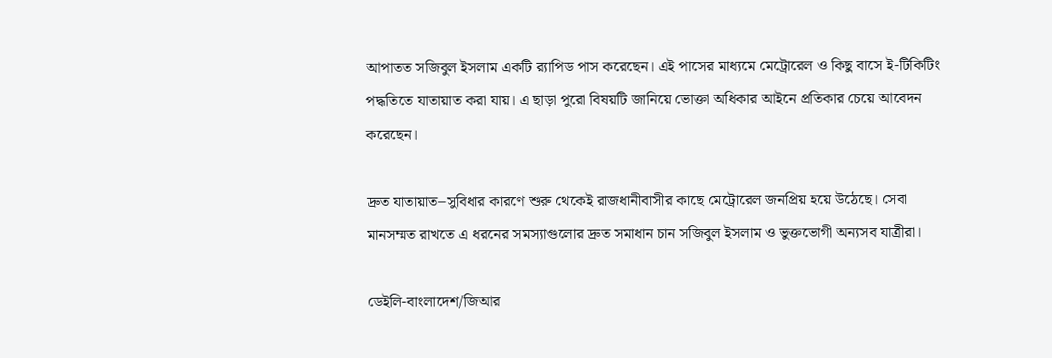আপাতত সজিবুল ইসলাম একটি র‍্যাপিড পাস করেছেন। এই পাসের মাধ্যমে মেট্রোরেল ও কিছু বাসে ই-টিকিটিং পদ্ধতিতে যাতায়াত করা যায়। এ ছাড়া পুরো বিষয়টি জানিয়ে ভোক্তা অধিকার আইনে প্রতিকার চেয়ে আবেদন করেছেন।

দ্রুত যাতায়াত–সুবিধার কারণে শুরু থেকেই রাজধানীবাসীর কাছে মেট্রোরেল জনপ্রিয় হয়ে উঠেছে। সেবা মানসম্মত রাখতে এ ধরনের সমস্যাগুলোর দ্রুত সমাধান চান সজিবুল ইসলাম ও ভুক্তভোগী অন্যসব যাত্রীরা।

ডেইলি-বাংলাদেশ/জিআর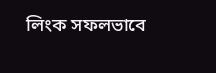লিংক সফলভাবে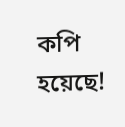কপি হয়েছে!